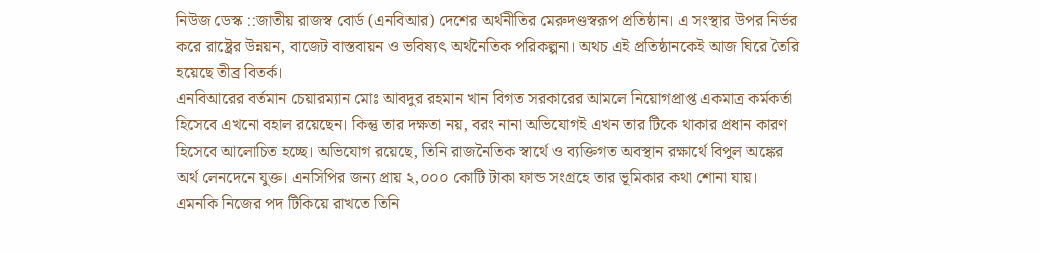নিউজ ডেস্ক ::জাতীয় রাজস্ব বোর্ড (এনবিআর) দেশের অর্থনীতির মেরুদণ্ডস্বরূপ প্রতিষ্ঠান। এ সংস্থার উপর নির্ভর করে রাষ্ট্রের উন্নয়ন, বাজেট বাস্তবায়ন ও ভবিষ্যৎ অর্থনৈতিক পরিকল্পনা। অথচ এই প্রতিষ্ঠানকেই আজ ঘিরে তৈরি হয়েছে তীব্র বিতর্ক।
এনবিআরের বর্তমান চেয়ারম্যান মোঃ আবদুর রহমান খান বিগত সরকারের আমলে নিয়োগপ্রাপ্ত একমাত্র কর্মকর্তা হিসেবে এখনো বহাল রয়েছেন। কিন্তু তার দক্ষতা নয়, বরং নানা অভিযোগই এখন তার টিকে থাকার প্রধান কারণ হিসেবে আলোচিত হচ্ছে। অভিযোগ রয়েছে, তিনি রাজনৈতিক স্বার্থে ও ব্যক্তিগত অবস্থান রক্ষার্থে বিপুল অঙ্কের অর্থ লেনদেনে যুক্ত। এনসিপির জন্য প্রায় ২,০০০ কোটি টাকা ফান্ড সংগ্রহে তার ভূমিকার কথা শোনা যায়। এমনকি নিজের পদ টিকিয়ে রাখতে তিনি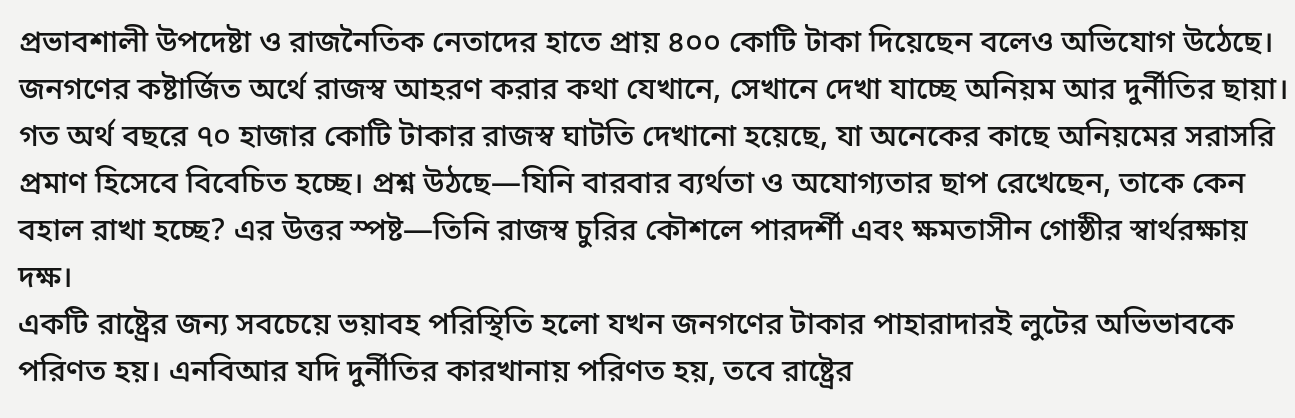প্রভাবশালী উপদেষ্টা ও রাজনৈতিক নেতাদের হাতে প্রায় ৪০০ কোটি টাকা দিয়েছেন বলেও অভিযোগ উঠেছে।
জনগণের কষ্টার্জিত অর্থে রাজস্ব আহরণ করার কথা যেখানে, সেখানে দেখা যাচ্ছে অনিয়ম আর দুর্নীতির ছায়া। গত অর্থ বছরে ৭০ হাজার কোটি টাকার রাজস্ব ঘাটতি দেখানো হয়েছে, যা অনেকের কাছে অনিয়মের সরাসরি প্রমাণ হিসেবে বিবেচিত হচ্ছে। প্রশ্ন উঠছে—যিনি বারবার ব্যর্থতা ও অযোগ্যতার ছাপ রেখেছেন, তাকে কেন বহাল রাখা হচ্ছে? এর উত্তর স্পষ্ট—তিনি রাজস্ব চুরির কৌশলে পারদর্শী এবং ক্ষমতাসীন গোষ্ঠীর স্বার্থরক্ষায় দক্ষ।
একটি রাষ্ট্রের জন্য সবচেয়ে ভয়াবহ পরিস্থিতি হলো যখন জনগণের টাকার পাহারাদারই লুটের অভিভাবকে পরিণত হয়। এনবিআর যদি দুর্নীতির কারখানায় পরিণত হয়, তবে রাষ্ট্রের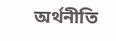অর্থনীতি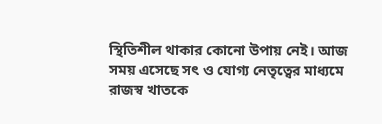স্থিতিশীল থাকার কোনো উপায় নেই। আজ সময় এসেছে সৎ ও যোগ্য নেতৃত্বের মাধ্যমে রাজস্ব খাতকে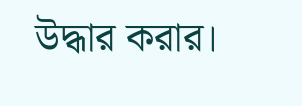উদ্ধার করার।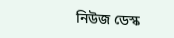নিউজ ডেস্ক